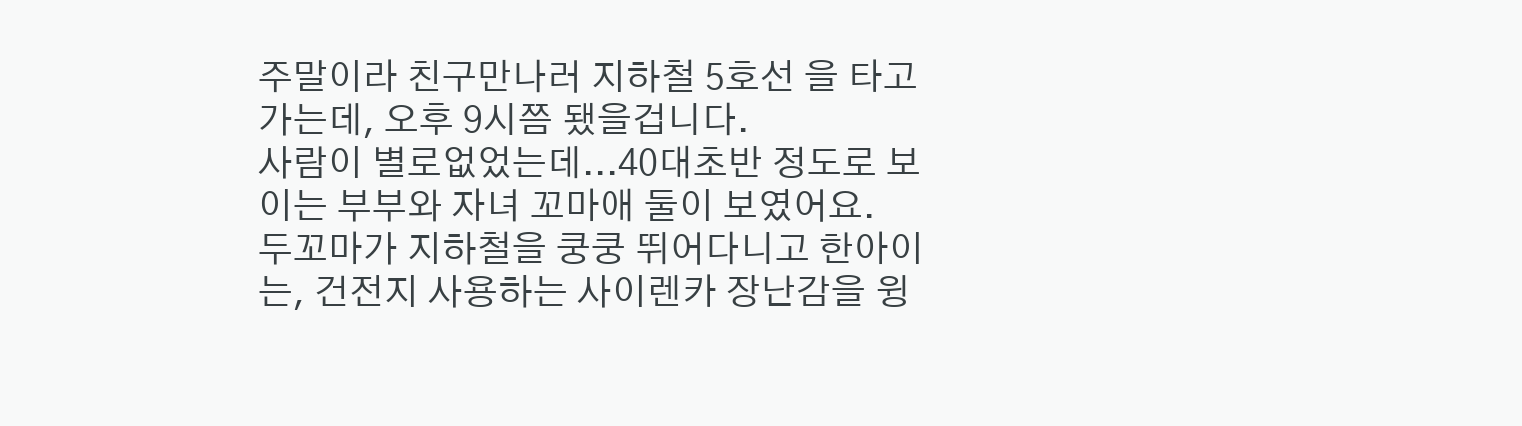주말이라 친구만나러 지하철 5호선 을 타고가는데, 오후 9시쯤 됐을겁니다.
사람이 별로없었는데...40대초반 정도로 보이는 부부와 자녀 꼬마애 둘이 보였어요.
두꼬마가 지하철을 쿵쿵 뛰어다니고 한아이는, 건전지 사용하는 사이렌카 장난감을 윙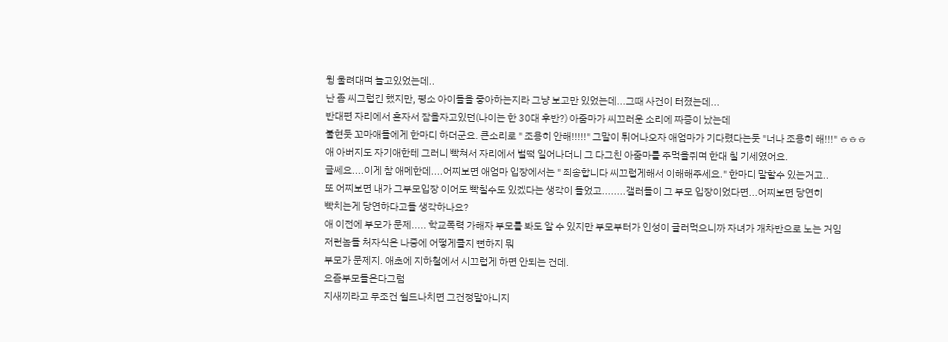윙 울려대며 놀고있었는데..
난 좀 씨그럽긴 했지만, 평소 아이들을 좋아하는지라 그냥 보고만 있었는데...그때 사건이 터졌는데...
반대편 자리에서 혼자서 잠을자고있던(나이는 한 30대 후반?) 아줌마가 씨끄러운 소리에 짜증이 났는데
불현듯 꼬마애들에게 한마디 하더군요. 큰소리로 " 조용히 안해!!!!!" 그말이 튀어나오자 애엄마가 기다렸다는듯 "너나 조용히 해!!!" ㅎㅎㅎ
애 아버지도 자기애한테 그러니 빡쳐서 자리에서 벌떡 일어나더니 그 다그친 아줌마를 주먹을쥐며 한대 칠 기세였어요.
글쎄요....이게 참 애메한데....어찌보면 애엄마 입장에서는 " 죄송합니다 씨끄럽게해서 이해해주세요." 한마디 말할수 있는거고..
또 어찌보면 내가 그부모입장 이어도 빡칠수도 있겠다는 생각이 들었고........갤러들이 그 부모 입장이었다면...어찌보면 당연히
빡치는게 당연하다고들 생각하나요?
애 이전에 부모가 문제..... 학교폭력 가해자 부모를 봐도 알 수 있지만 부모부터가 인성이 글러먹으니까 자녀가 개차반으로 노는 거임
저런놈들 처자식은 나중에 어떻게클지 뻔하지 뭐
부모가 문제지. 애초에 지하철에서 시끄럽게 하면 안되는 건데.
요즘부모들은다그럼
지새끼라고 무조건 쉴드나치면 그건정말아니지